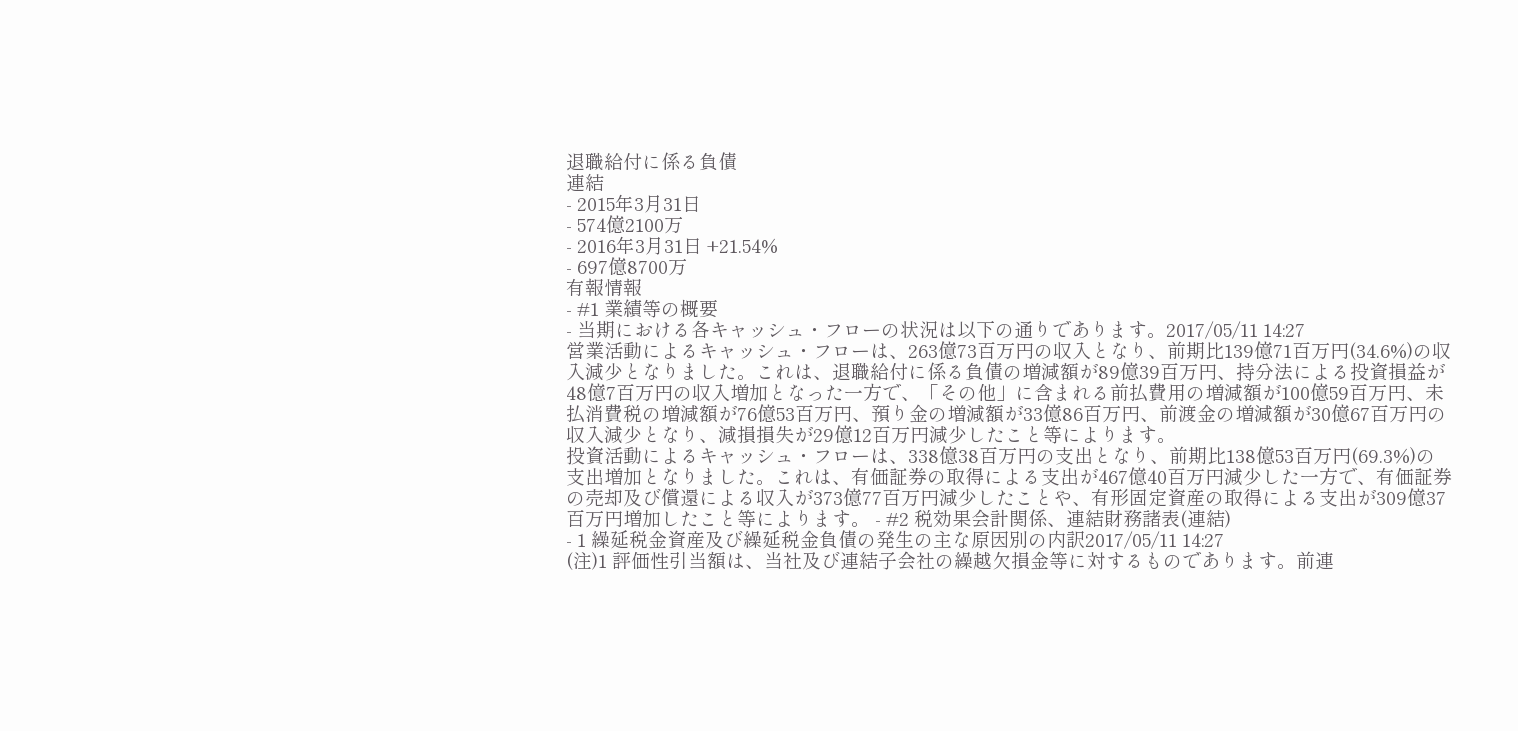退職給付に係る負債
連結
- 2015年3月31日
- 574億2100万
- 2016年3月31日 +21.54%
- 697億8700万
有報情報
- #1 業績等の概要
- 当期における各キャッシュ・フローの状況は以下の通りであります。2017/05/11 14:27
営業活動によるキャッシュ・フローは、263億73百万円の収入となり、前期比139億71百万円(34.6%)の収入減少となりました。これは、退職給付に係る負債の増減額が89億39百万円、持分法による投資損益が48億7百万円の収入増加となった一方で、「その他」に含まれる前払費用の増減額が100億59百万円、未払消費税の増減額が76億53百万円、預り金の増減額が33億86百万円、前渡金の増減額が30億67百万円の収入減少となり、減損損失が29億12百万円減少したこと等によります。
投資活動によるキャッシュ・フローは、338億38百万円の支出となり、前期比138億53百万円(69.3%)の支出増加となりました。これは、有価証券の取得による支出が467億40百万円減少した一方で、有価証券の売却及び償還による収入が373億77百万円減少したことや、有形固定資産の取得による支出が309億37百万円増加したこと等によります。 - #2 税効果会計関係、連結財務諸表(連結)
- 1 繰延税金資産及び繰延税金負債の発生の主な原因別の内訳2017/05/11 14:27
(注)1 評価性引当額は、当社及び連結子会社の繰越欠損金等に対するものであります。前連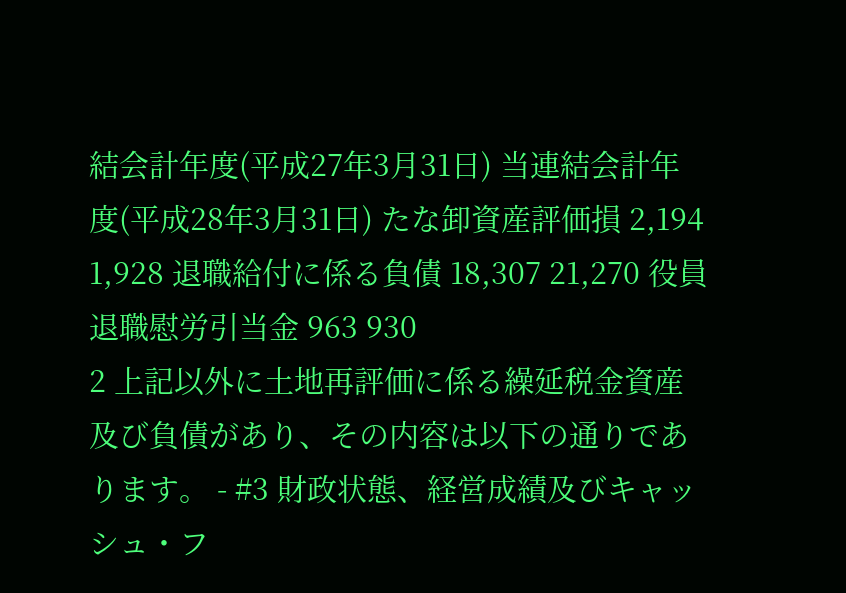結会計年度(平成27年3月31日) 当連結会計年度(平成28年3月31日) たな卸資産評価損 2,194 1,928 退職給付に係る負債 18,307 21,270 役員退職慰労引当金 963 930
2 上記以外に土地再評価に係る繰延税金資産及び負債があり、その内容は以下の通りであります。 - #3 財政状態、経営成績及びキャッシュ・フ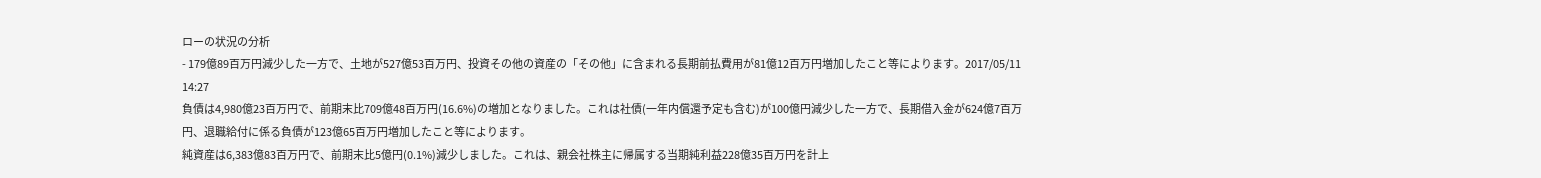ローの状況の分析
- 179億89百万円減少した一方で、土地が527億53百万円、投資その他の資産の「その他」に含まれる長期前払費用が81億12百万円増加したこと等によります。2017/05/11 14:27
負債は4,980億23百万円で、前期末比709億48百万円(16.6%)の増加となりました。これは社債(一年内償還予定も含む)が100億円減少した一方で、長期借入金が624億7百万円、退職給付に係る負債が123億65百万円増加したこと等によります。
純資産は6,383億83百万円で、前期末比5億円(0.1%)減少しました。これは、親会社株主に帰属する当期純利益228億35百万円を計上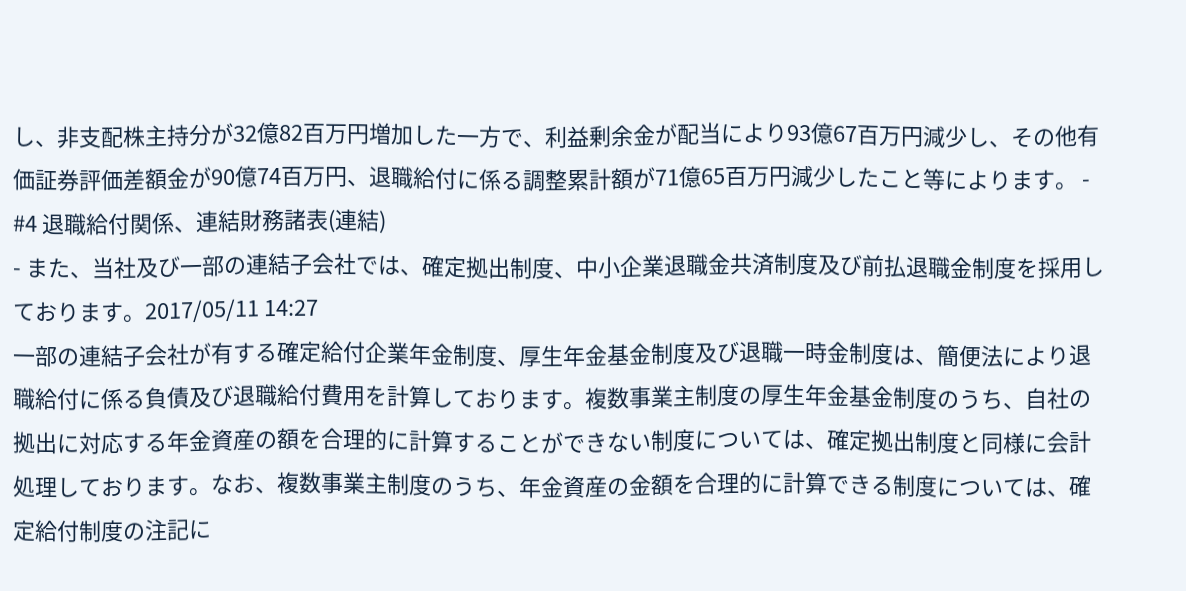し、非支配株主持分が32億82百万円増加した一方で、利益剰余金が配当により93億67百万円減少し、その他有価証券評価差額金が90億74百万円、退職給付に係る調整累計額が71億65百万円減少したこと等によります。 - #4 退職給付関係、連結財務諸表(連結)
- また、当社及び一部の連結子会社では、確定拠出制度、中小企業退職金共済制度及び前払退職金制度を採用しております。2017/05/11 14:27
一部の連結子会社が有する確定給付企業年金制度、厚生年金基金制度及び退職一時金制度は、簡便法により退職給付に係る負債及び退職給付費用を計算しております。複数事業主制度の厚生年金基金制度のうち、自社の拠出に対応する年金資産の額を合理的に計算することができない制度については、確定拠出制度と同様に会計処理しております。なお、複数事業主制度のうち、年金資産の金額を合理的に計算できる制度については、確定給付制度の注記に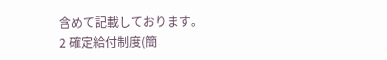含めて記載しております。
2 確定給付制度(簡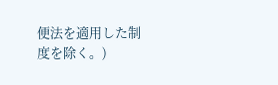便法を適用した制度を除く。)